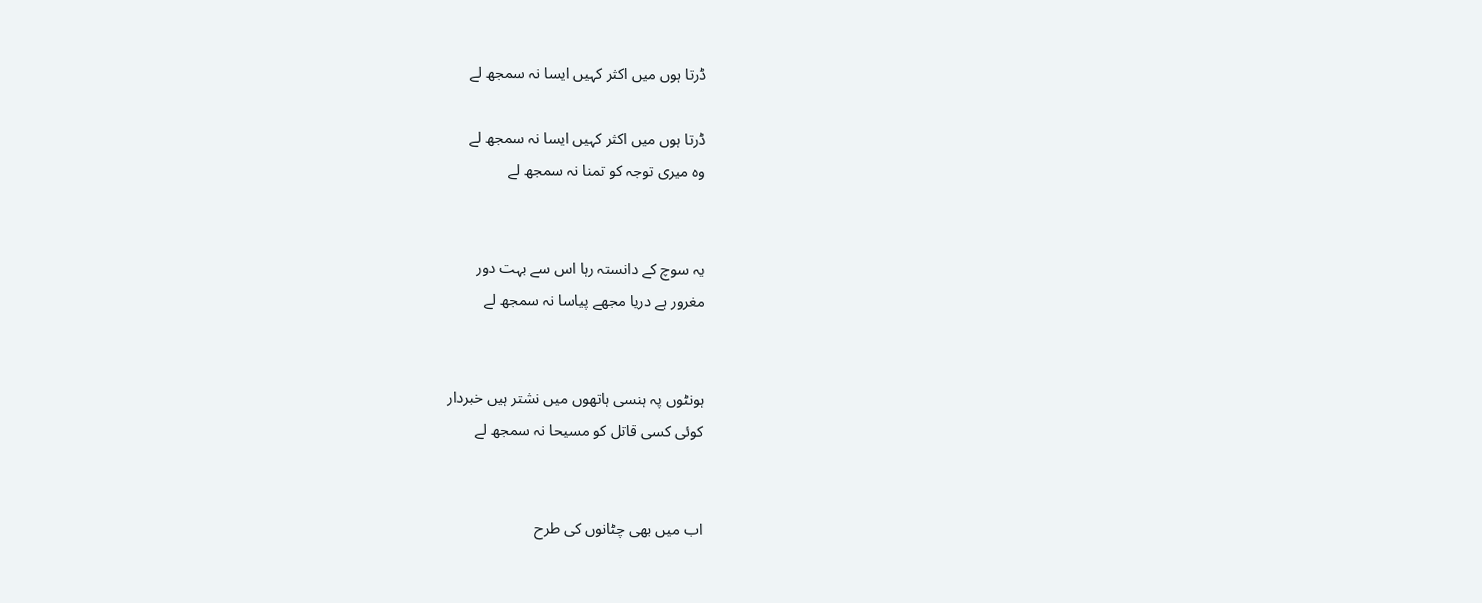ڈرتا ہوں میں اکثر کہیں ایسا نہ سمجھ لے

ڈرتا ہوں میں اکثر کہیں ایسا نہ سمجھ لے
وہ میری توجہ کو تمنا نہ سمجھ لے


یہ سوچ کے دانستہ رہا اس سے بہت دور
مغرور ہے دریا مجھے پیاسا نہ سمجھ لے


ہونٹوں پہ ہنسی ہاتھوں میں نشتر ہیں خبردار
کوئی کسی قاتل کو مسیحا نہ سمجھ لے


اب میں بھی چٹانوں کی طرح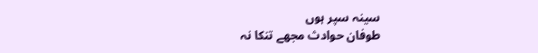سینہ سپر ہوں
طوفان حوادث مجھے تنکا نہ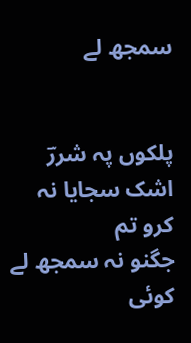سمجھ لے


پلکوں پہ شررؔ اشک سجایا نہ کرو تم
جگنو نہ سمجھ لے کوئی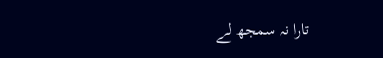تارا نہ سمجھ لے